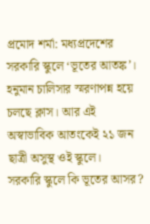প্রমোদ শর্মা: মধ্যপ্রদেশের সরকারি স্কুলে ‘ভূতের আতঙ্ক’। হনুমান চালিসার স্মরণাপন্ন হয়ে চলছে ক্লাস। আর এই অস্বাভাবিক আতংকেই ২১ জন ছাত্রী অসুস্থ ওই স্কুলে।
সরকারি স্কুলে কি ভূতের আসর?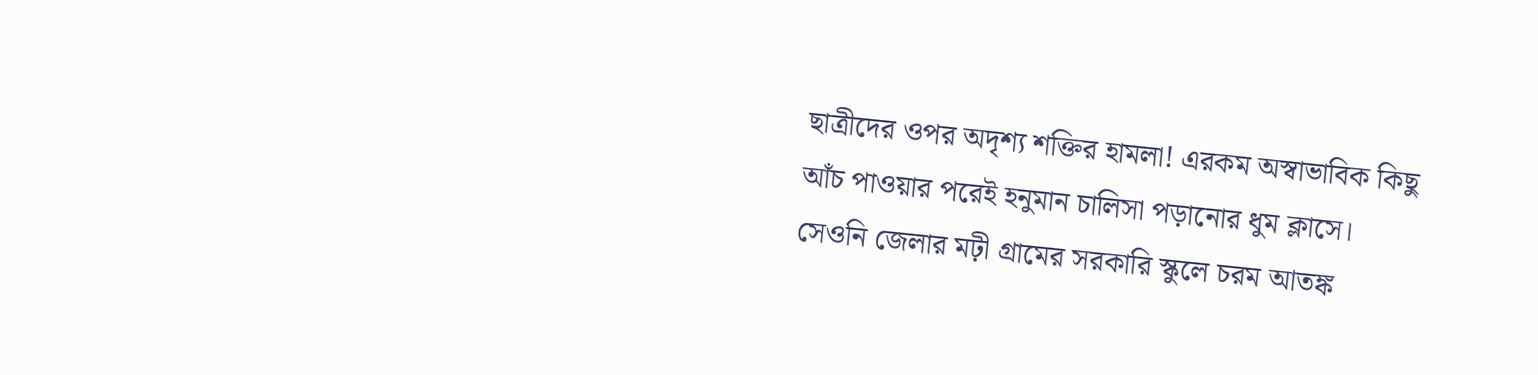ছাত্রীদের ওপর অদৃশ্য শক্তির হামলা! এরকম অস্বাভাবিক কিছু আঁচ পাওয়ার পরেই হনুমান চালিসা পড়ানোর ধুম ক্লাসে। সেওনি জেলার মঢ়ী গ্রামের সরকারি স্কুলে চরম আতঙ্ক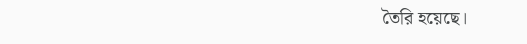তৈরি হয়েছে।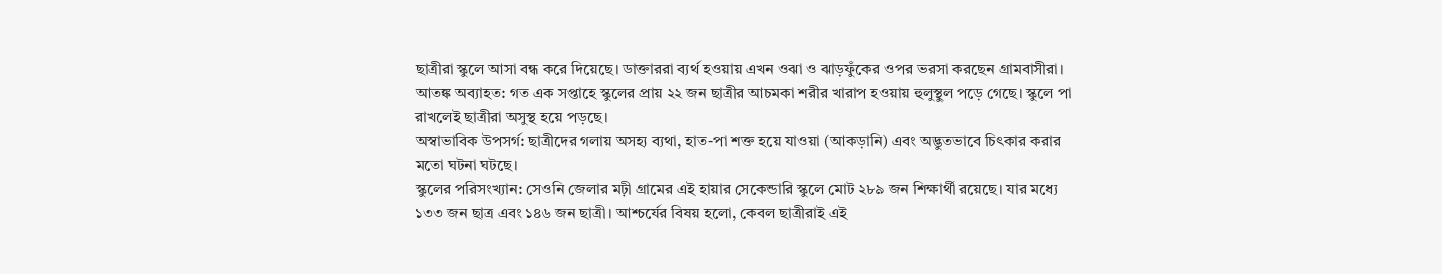ছাত্রীরা স্কুলে আসা বন্ধ করে দিয়েছে। ডাক্তাররা ব্যর্থ হওয়ায় এখন ওঝা ও ঝাড়ফুঁকের ওপর ভরসা করছেন গ্রামবাসীরা।
আতঙ্ক অব্যাহত: গত এক সপ্তাহে স্কুলের প্রায় ২২ জন ছাত্রীর আচমকা শরীর খারাপ হওয়ায় হুলুস্থুল পড়ে গেছে। স্কুলে পা রাখলেই ছাত্রীরা অসুস্থ হয়ে পড়ছে।
অস্বাভাবিক উপসর্গ: ছাত্রীদের গলায় অসহ্য ব্যথা, হাত-পা শক্ত হয়ে যাওয়া (আকড়ানি) এবং অদ্ভুতভাবে চিৎকার করার মতো ঘটনা ঘটছে।
স্কুলের পরিসংখ্যান: সেওনি জেলার মঢ়ী গ্রামের এই হায়ার সেকেন্ডারি স্কুলে মোট ২৮৯ জন শিক্ষার্থী রয়েছে। যার মধ্যে ১৩৩ জন ছাত্র এবং ১৪৬ জন ছাত্রী। আশ্চর্যের বিষয় হলো, কেবল ছাত্রীরাই এই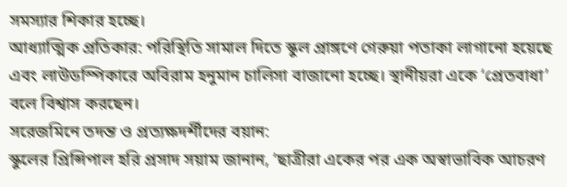সমস্যার শিকার হচ্ছে।
আধ্যাত্মিক প্রতিকার: পরিস্থিতি সামাল দিতে স্কুল প্রাঙ্গণে গেরুয়া পতাকা লাগানো হয়েছে এবং লাউডস্পিকারে অবিরাম হনুমান চালিসা বাজানো হচ্ছে। স্থানীয়রা একে ‘প্রেতবাধা’ বলে বিশ্বাস করছেন।
সরেজমিনে তদন্ত ও প্রত্যক্ষদর্শীদের বয়ান:
স্কুলের প্রিন্সিপাল হরি প্রসাদ সয়াম জানান, ‘ছাত্রীরা একের পর এক অস্বাভাবিক আচরণ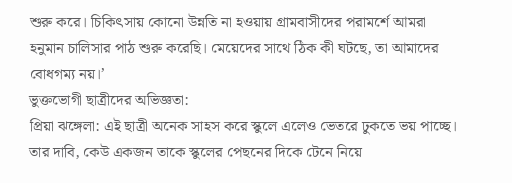শুরু করে। চিকিৎসায় কোনো উন্নতি না হওয়ায় গ্রামবাসীদের পরামর্শে আমরা হনুমান চালিসার পাঠ শুরু করেছি। মেয়েদের সাথে ঠিক কী ঘটছে, তা আমাদের বোধগম্য নয়।’
ভুক্তভোগী ছাত্রীদের অভিজ্ঞতা:
প্রিয়া ঝঙ্গেলা: এই ছাত্রী অনেক সাহস করে স্কুলে এলেও ভেতরে ঢুকতে ভয় পাচ্ছে। তার দাবি, কেউ একজন তাকে স্কুলের পেছনের দিকে টেনে নিয়ে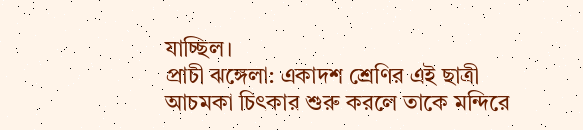যাচ্ছিল।
প্রাচী ঝঙ্গেলা: একাদশ শ্রেণির এই ছাত্রী আচমকা চিৎকার শুরু করলে তাকে মন্দিরে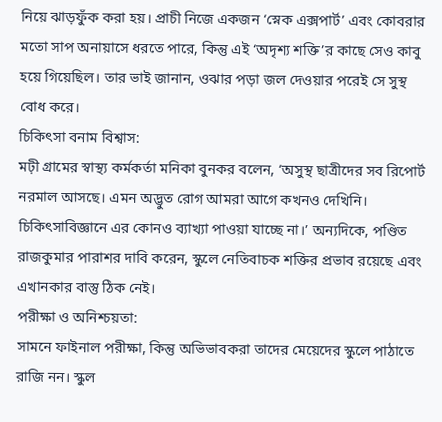নিয়ে ঝাড়ফুঁক করা হয়। প্রাচী নিজে একজন ‘স্নেক এক্সপার্ট’ এবং কোবরার মতো সাপ অনায়াসে ধরতে পারে, কিন্তু এই ‘অদৃশ্য শক্তি’র কাছে সেও কাবু হয়ে গিয়েছিল। তার ভাই জানান, ওঝার পড়া জল দেওয়ার পরেই সে সুস্থ বোধ করে।
চিকিৎসা বনাম বিশ্বাস:
মঢ়ী গ্রামের স্বাস্থ্য কর্মকর্তা মনিকা বুনকর বলেন, ‘অসুস্থ ছাত্রীদের সব রিপোর্ট নরমাল আসছে। এমন অদ্ভুত রোগ আমরা আগে কখনও দেখিনি। চিকিৎসাবিজ্ঞানে এর কোনও ব্যাখ্যা পাওয়া যাচ্ছে না।’ অন্যদিকে, পণ্ডিত রাজকুমার পারাশর দাবি করেন, স্কুলে নেতিবাচক শক্তির প্রভাব রয়েছে এবং এখানকার বাস্তু ঠিক নেই।
পরীক্ষা ও অনিশ্চয়তা:
সামনে ফাইনাল পরীক্ষা, কিন্তু অভিভাবকরা তাদের মেয়েদের স্কুলে পাঠাতে রাজি নন। স্কুল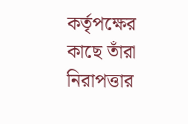কর্তৃপক্ষের কাছে তাঁরা নিরাপত্তার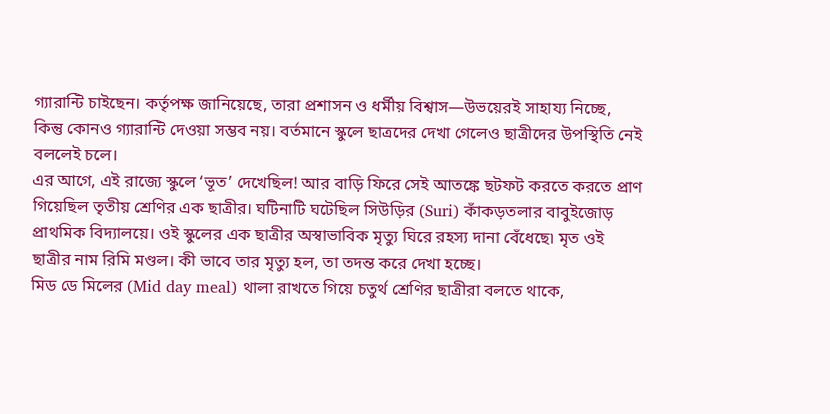গ্যারান্টি চাইছেন। কর্তৃপক্ষ জানিয়েছে, তারা প্রশাসন ও ধর্মীয় বিশ্বাস—উভয়েরই সাহায্য নিচ্ছে, কিন্তু কোনও গ্যারান্টি দেওয়া সম্ভব নয়। বর্তমানে স্কুলে ছাত্রদের দেখা গেলেও ছাত্রীদের উপস্থিতি নেই বললেই চলে।
এর আগে, এই রাজ্যে স্কুলে ‘ভূত’ দেখেছিল! আর বাড়ি ফিরে সেই আতঙ্কে ছটফট করতে করতে প্রাণ গিয়েছিল তৃতীয় শ্রেণির এক ছাত্রীর। ঘটিনাটি ঘটেছিল সিউড়ির (Suri) কাঁকড়তলার বাবুইজোড় প্রাথমিক বিদ্যালয়ে। ওই স্কুলের এক ছাত্রীর অস্বাভাবিক মৃত্যু ঘিরে রহস্য দানা বেঁধেছে৷ মৃত ওই ছাত্রীর নাম রিমি মণ্ডল। কী ভাবে তার মৃত্যু হল, তা তদন্ত করে দেখা হচ্ছে।
মিড ডে মিলের (Mid day meal) থালা রাখতে গিয়ে চতুর্থ শ্রেণির ছাত্রীরা বলতে থাকে,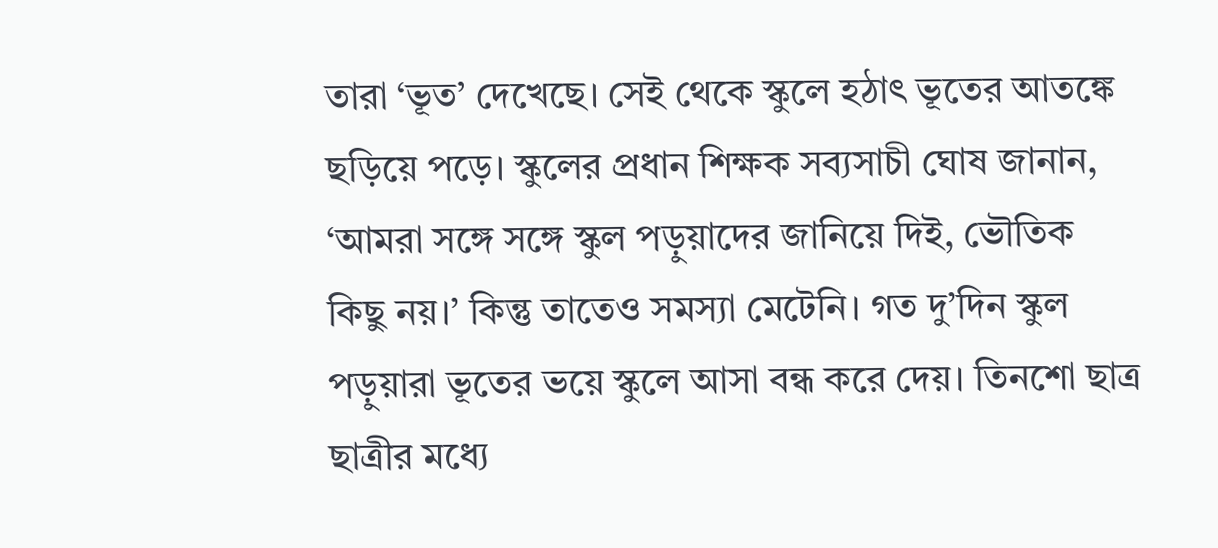তারা ‘ভূত’ দেখেছে। সেই থেকে স্কুলে হঠাৎ ভূতের আতঙ্কে ছড়িয়ে পড়ে। স্কুলের প্রধান শিক্ষক সব্যসাচী ঘোষ জানান, ‘আমরা সঙ্গে সঙ্গে স্কুল পড়ুয়াদের জানিয়ে দিই, ভৌতিক কিছু নয়।’ কিন্তু তাতেও সমস্যা মেটেনি। গত দু’দিন স্কুল পড়ুয়ারা ভূতের ভয়ে স্কুলে আসা বন্ধ করে দেয়। তিনশো ছাত্র ছাত্রীর মধ্যে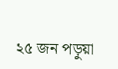২৫ জন পড়ুয়া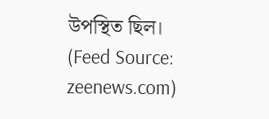উপস্থিত ছিল।
(Feed Source: zeenews.com)